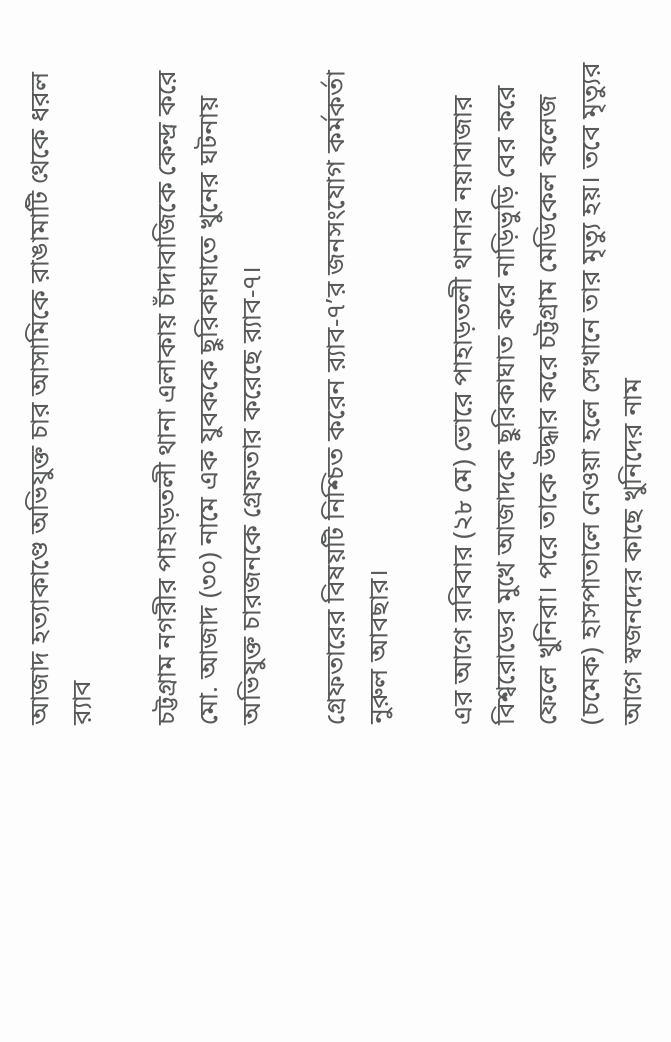আজাদ হত্যাকাণ্ডে অভিযুক্ত চার আসামিকে রাঙামাটি থেকে ধরল র‌্যাব

চট্টগ্রাম নগরীর পাহাড়তলী থানা এলাকায় চাঁদাবাজিকে কেন্দ্র করে মো. আজাদ (৩০) নামে এক যুবককে ছুরিকাঘাতে খুনের ঘটনায় অভিযুক্ত চারজনকে গ্রেফতার করেছে র‌্যাব-৭।

গ্রেফতারের বিষয়টি নিশ্চিত করেন র‌্যাব-৭’র জনসংযোগ কর্মকর্তা নুরুল আবছার।

এর আগে রবিবার (২৮ মে) ভোরে পাহাড়তলী থানার নয়াবাজার বিশ্বরোডের মুখে আজাদকে ছুরিকাঘাত করে নাড়িভুড়ি বের করে ফেলে খুনিরা। পরে তাকে উদ্ধার ‍করে চট্টগ্রাম মেডিকেল কলেজ (চমেক) হাসপাতালে নেওয়া হলে সেখানে তার মৃত্যু হয়। তবে মৃত্যুর আগে স্বজনদের কাছে খুনিদের নাম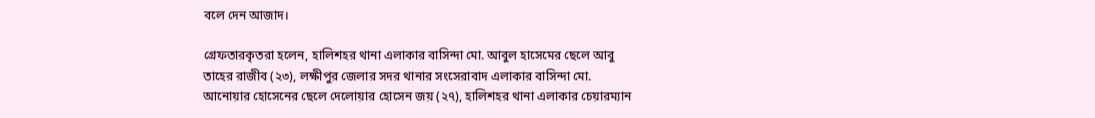বলে দেন আজাদ।

গ্রেফতারকৃতরা হলেন, হালিশহর থানা এলাকার বাসিন্দা মো. আবুল হাসেমের ছেলে আবু তাহের রাজীব (২৩), লক্ষীপুর জেলার সদর থানার সংসেরাবাদ এলাকার বাসিন্দা মো. আনোয়ার হোসেনের ছেলে দেলোয়ার হোসেন জয় (২৭), হালিশহর থানা এলাকার চেয়ারম্যান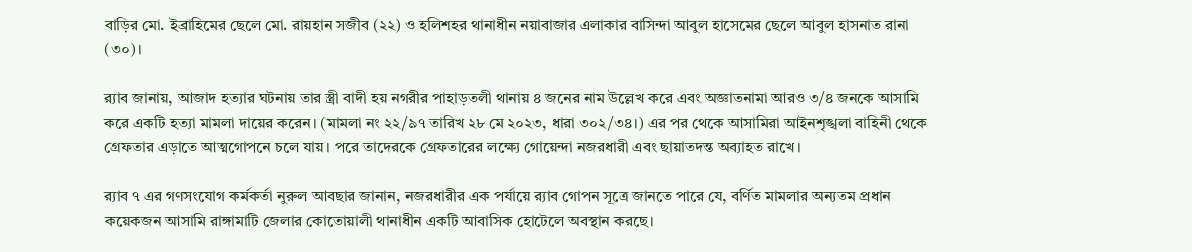বাড়ির মো. ইব্রাহিমের ছেলে মো. রায়হান সজীব (২২) ও হলিশহর থানাধীন নয়াবাজার এলাকার বাসিন্দা আবুল হাসেমের ছেলে আবুল হাসনাত রানা (৩০)।

র‌্যাব জানায়, আজাদ হত্যার ঘটনায় তার স্ত্রী বাদী হয় নগরীর পাহাড়তলী থানায় ৪ জনের নাম উল্লেখ করে এবং অজ্ঞাতনামা আরও ৩/৪ জনকে আসামি করে একটি হত্যা মামলা দায়ের করেন। (মামলা নং ২২/৯৭ তারিখ ২৮ মে ২০২৩, ধারা ৩০২/৩৪।) এর পর থেকে আসামিরা আইনশৃঙ্খলা বাহিনী থেকে গ্রেফতার এড়াতে আত্মগোপনে চলে যায়। পরে তাদেরকে গ্রেফতারের লক্ষ্যে গোয়েন্দা নজরধারী এবং ছায়াতদন্ত অব্যাহত রাখে।

র‌্যাব ৭ এর গণসংযোগ কর্মকর্তা নুরুল আবছার জানান, নজরধারীর এক পর্যায়ে র‌্যাব গোপন সূত্রে জানতে পারে যে, বর্ণিত মামলার অন্যতম প্রধান কয়েকজন আসামি রাঙ্গামাটি জেলার কোতোয়ালী থানাধীন একটি আবাসিক হোটেলে অবস্থান করছে।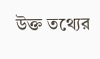উক্ত তথ্যের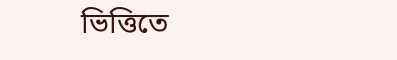ভিত্তিতে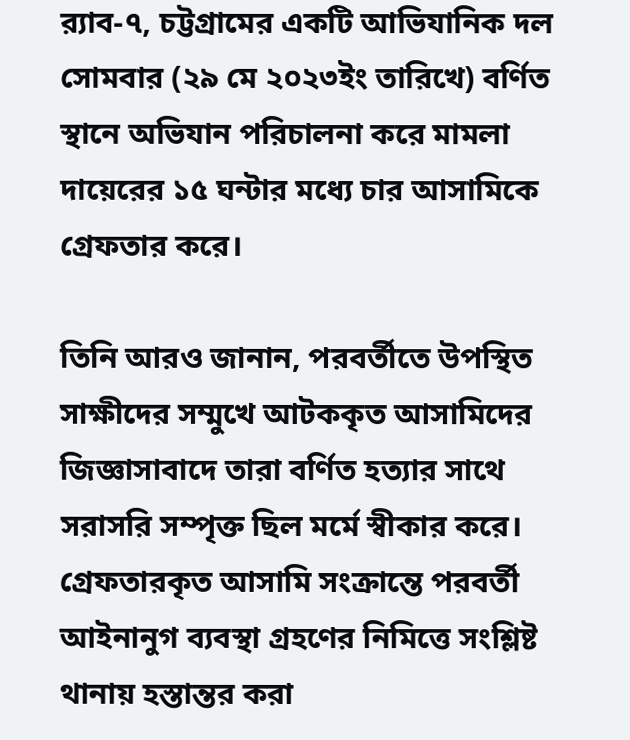র‌্যাব-৭, চট্টগ্রামের একটি আভিযানিক দল সোমবার (২৯ মে ২০২৩ইং তারিখে) বর্ণিত স্থানে অভিযান পরিচালনা করে মামলা দায়েরের ১৫ ঘন্টার মধ্যে চার আসামিকে গ্রেফতার করে।

তিনি আরও জানান, পরবর্তীতে উপস্থিত সাক্ষীদের সম্মুখে আটককৃত আসামিদের জিজ্ঞাসাবাদে তারা বর্ণিত হত্যার সাথে সরাসরি সম্পৃক্ত ছিল মর্মে স্বীকার করে। গ্রেফতারকৃত আসামি সংক্রান্তে পরবর্তী আইনানুগ ব্যবস্থা গ্রহণের নিমিত্তে সংশ্লিষ্ট থানায় হস্তান্তর করা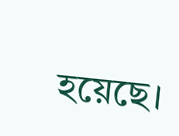হয়েছে।